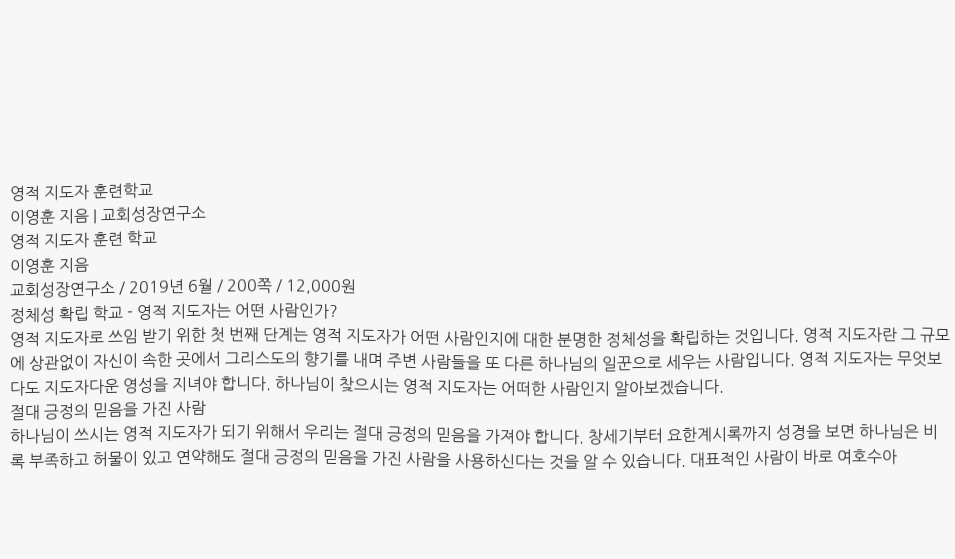영적 지도자 훈련학교
이영훈 지음 | 교회성장연구소
영적 지도자 훈련 학교
이영훈 지음
교회성장연구소 / 2019년 6월 / 200쪽 / 12,000원
정체성 확립 학교 - 영적 지도자는 어떤 사람인가?
영적 지도자로 쓰임 받기 위한 첫 번째 단계는 영적 지도자가 어떤 사람인지에 대한 분명한 정체성을 확립하는 것입니다. 영적 지도자란 그 규모에 상관없이 자신이 속한 곳에서 그리스도의 향기를 내며 주변 사람들을 또 다른 하나님의 일꾼으로 세우는 사람입니다. 영적 지도자는 무엇보다도 지도자다운 영성을 지녀야 합니다. 하나님이 찾으시는 영적 지도자는 어떠한 사람인지 알아보겠습니다.
절대 긍정의 믿음을 가진 사람
하나님이 쓰시는 영적 지도자가 되기 위해서 우리는 절대 긍정의 믿음을 가져야 합니다. 창세기부터 요한계시록까지 성경을 보면 하나님은 비록 부족하고 허물이 있고 연약해도 절대 긍정의 믿음을 가진 사람을 사용하신다는 것을 알 수 있습니다. 대표적인 사람이 바로 여호수아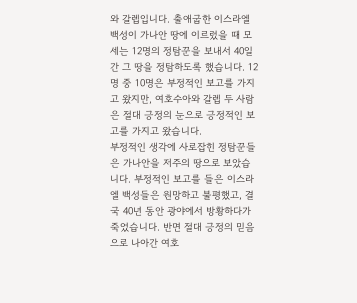와 갈렙입니다. 출애굽한 이스라엘 백성이 가나안 땅에 이르렀을 때 모세는 12명의 정탐꾼을 보내서 40일간 그 땅을 정탐하도록 했습니다. 12명 중 10명은 부정적인 보고를 가지고 왔지만, 여호수아와 갈렙 두 사람은 절대 긍정의 눈으로 긍정적인 보고를 가지고 왔습니다.
부정적인 생각에 사로잡힌 정탐꾼들은 가나안을 저주의 땅으로 보았습니다. 부정적인 보고를 들은 이스라엘 백성들은 원망하고 불평했고, 결국 40년 동안 광야에서 방황하다가 죽었습니다. 반면 절대 긍정의 믿음으로 나아간 여호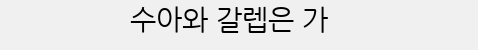수아와 갈렙은 가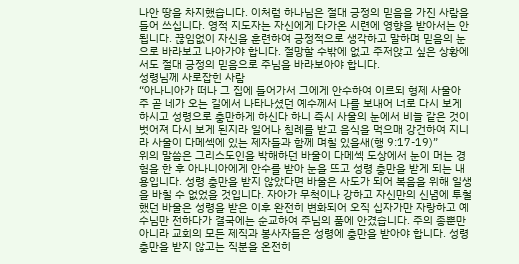나안 땅을 차지했습니다. 이처럼 하나님은 절대 긍정의 믿음을 가진 사람을 들어 쓰십니다. 영적 지도자는 자신에게 다가온 시련에 영향을 받아서는 안 됩니다. 끊임없이 자신을 훈련하여 긍정적으로 생각하고 말하며 믿음의 눈으로 바라보고 나아가야 합니다. 절망할 수밖에 없고 주저앉고 싶은 상황에서도 절대 긍정의 믿음으로 주님을 바라보아야 합니다.
성령님께 사로잡힌 사람
“아나니아가 떠나 그 집에 들어가서 그에게 안수하여 이르되 형제 사울아 주 곧 네가 오는 길에서 나타나셨던 예수께서 나를 보내어 너로 다시 보게 하시고 성령으로 충만하게 하신다 하니 즉시 사울의 눈에서 비늘 같은 것이 벗어져 다시 보게 된지라 일어나 침례를 받고 음식을 먹으매 강건하여 지니라 사울이 다메섹에 있는 제자들과 함께 며칠 있을새(행 9:17-19)”
위의 말씀은 그리스도인을 박해하던 바울이 다메섹 도상에서 눈이 머는 경험을 한 후 아나니아에게 안수를 받아 눈을 뜨고 성령 충만을 받게 되는 내용입니다. 성령 충만을 받지 않았다면 바울은 사도가 되어 복음을 위해 일생을 바칠 수 없었을 것입니다. 자아가 무척이나 강하고 자신만의 신념에 투철했던 바울은 성령을 받은 이후 완전히 변화되어 오직 십자가만 자랑하고 예수님만 전하다가 결국에는 순교하여 주님의 품에 안겼습니다. 주의 종뿐만 아니라 교회의 모든 제직과 봉사자들은 성령에 충만을 받아야 합니다. 성령 충만을 받지 않고는 직분을 온전히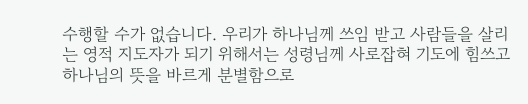수행할 수가 없습니다. 우리가 하나님께 쓰임 받고 사람들을 살리는 영적 지도자가 되기 위해서는 성령님께 사로잡혀 기도에 힘쓰고 하나님의 뜻을 바르게 분별함으로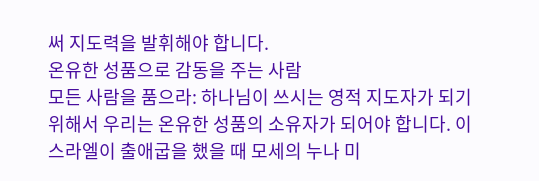써 지도력을 발휘해야 합니다.
온유한 성품으로 감동을 주는 사람
모든 사람을 품으라: 하나님이 쓰시는 영적 지도자가 되기 위해서 우리는 온유한 성품의 소유자가 되어야 합니다. 이스라엘이 출애굽을 했을 때 모세의 누나 미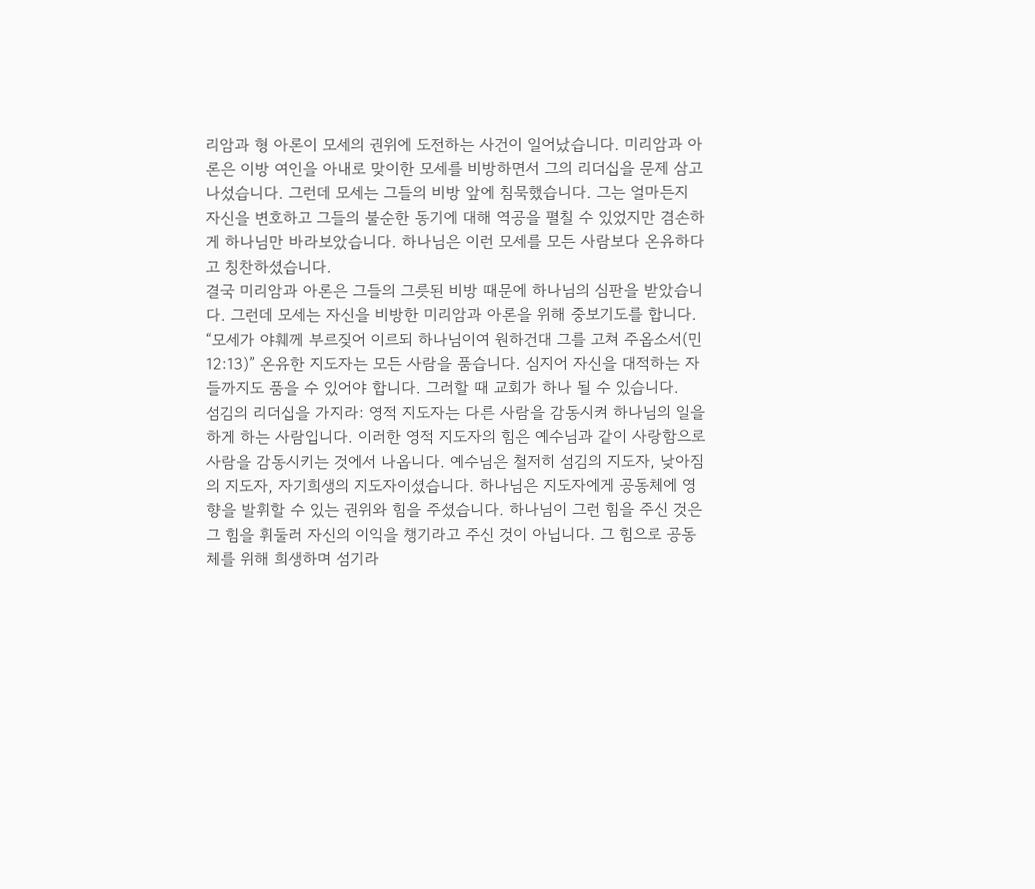리암과 형 아론이 모세의 권위에 도전하는 사건이 일어났습니다. 미리암과 아론은 이방 여인을 아내로 맞이한 모세를 비방하면서 그의 리더십을 문제 삼고 나섰습니다. 그런데 모세는 그들의 비방 앞에 침묵했습니다. 그는 얼마든지 자신을 변호하고 그들의 불순한 동기에 대해 역공을 펼칠 수 있었지만 겸손하게 하나님만 바라보았습니다. 하나님은 이런 모세를 모든 사람보다 온유하다고 칭찬하셨습니다.
결국 미리암과 아론은 그들의 그릇된 비방 때문에 하나님의 심판을 받았습니다. 그런데 모세는 자신을 비방한 미리암과 아론을 위해 중보기도를 합니다. “모세가 야훼께 부르짖어 이르되 하나님이여 원하건대 그를 고쳐 주옵소서(민 12:13)” 온유한 지도자는 모든 사람을 품습니다. 심지어 자신을 대적하는 자들까지도 품을 수 있어야 합니다. 그러할 때 교회가 하나 될 수 있습니다.
섬김의 리더십을 가지라: 영적 지도자는 다른 사람을 감동시켜 하나님의 일을 하게 하는 사람입니다. 이러한 영적 지도자의 힘은 예수님과 같이 사랑함으로 사람을 감동시키는 것에서 나옵니다. 예수님은 철저히 섬김의 지도자, 낮아짐의 지도자, 자기희생의 지도자이셨습니다. 하나님은 지도자에게 공동체에 영향을 발휘할 수 있는 권위와 힘을 주셨습니다. 하나님이 그런 힘을 주신 것은 그 힘을 휘둘러 자신의 이익을 챙기라고 주신 것이 아닙니다. 그 힘으로 공동체를 위해 희생하며 섬기라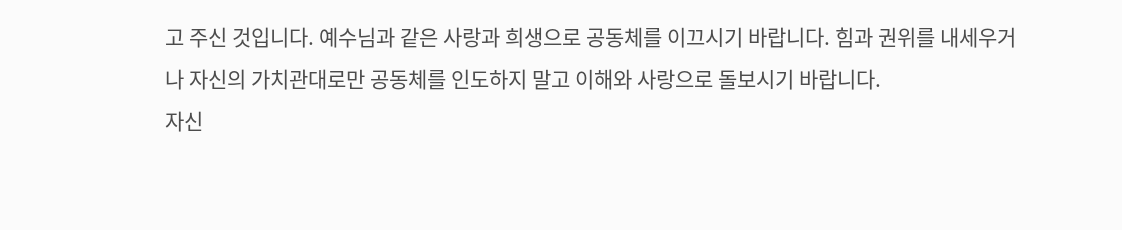고 주신 것입니다. 예수님과 같은 사랑과 희생으로 공동체를 이끄시기 바랍니다. 힘과 권위를 내세우거나 자신의 가치관대로만 공동체를 인도하지 말고 이해와 사랑으로 돌보시기 바랍니다.
자신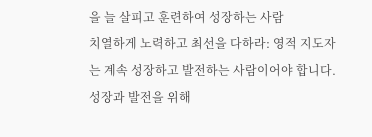을 늘 살피고 훈련하여 성장하는 사람
치열하게 노력하고 최선을 다하라: 영적 지도자는 계속 성장하고 발전하는 사람이어야 합니다. 성장과 발전을 위해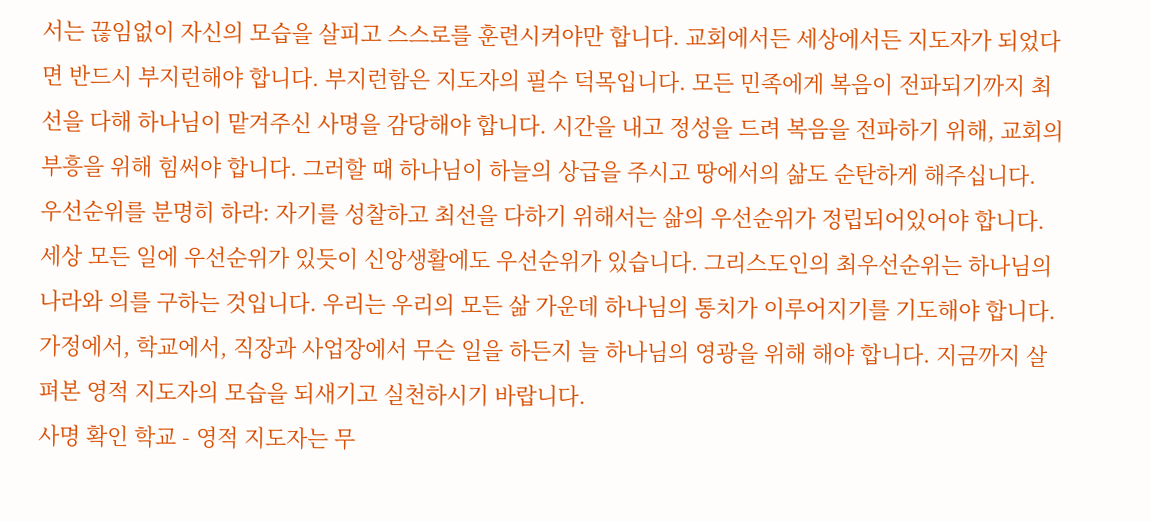서는 끊임없이 자신의 모습을 살피고 스스로를 훈련시켜야만 합니다. 교회에서든 세상에서든 지도자가 되었다면 반드시 부지런해야 합니다. 부지런함은 지도자의 필수 덕목입니다. 모든 민족에게 복음이 전파되기까지 최선을 다해 하나님이 맡겨주신 사명을 감당해야 합니다. 시간을 내고 정성을 드려 복음을 전파하기 위해, 교회의 부흥을 위해 힘써야 합니다. 그러할 때 하나님이 하늘의 상급을 주시고 땅에서의 삶도 순탄하게 해주십니다.
우선순위를 분명히 하라: 자기를 성찰하고 최선을 다하기 위해서는 삶의 우선순위가 정립되어있어야 합니다. 세상 모든 일에 우선순위가 있듯이 신앙생활에도 우선순위가 있습니다. 그리스도인의 최우선순위는 하나님의 나라와 의를 구하는 것입니다. 우리는 우리의 모든 삶 가운데 하나님의 통치가 이루어지기를 기도해야 합니다. 가정에서, 학교에서, 직장과 사업장에서 무슨 일을 하든지 늘 하나님의 영광을 위해 해야 합니다. 지금까지 살펴본 영적 지도자의 모습을 되새기고 실천하시기 바랍니다.
사명 확인 학교 - 영적 지도자는 무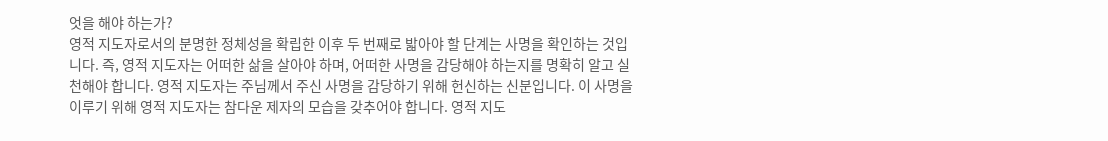엇을 해야 하는가?
영적 지도자로서의 분명한 정체성을 확립한 이후 두 번째로 밟아야 할 단계는 사명을 확인하는 것입니다. 즉, 영적 지도자는 어떠한 삶을 살아야 하며, 어떠한 사명을 감당해야 하는지를 명확히 알고 실천해야 합니다. 영적 지도자는 주님께서 주신 사명을 감당하기 위해 헌신하는 신분입니다. 이 사명을 이루기 위해 영적 지도자는 참다운 제자의 모습을 갖추어야 합니다. 영적 지도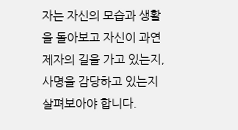자는 자신의 모습과 생활을 돌아보고 자신이 과연 제자의 길을 가고 있는지, 사명을 감당하고 있는지 살펴보아야 합니다.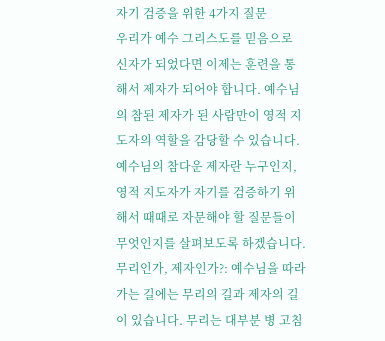자기 검증을 위한 4가지 질문
우리가 예수 그리스도를 믿음으로 신자가 되었다면 이제는 훈련을 통해서 제자가 되어야 합니다. 예수님의 참된 제자가 된 사람만이 영적 지도자의 역할을 감당할 수 있습니다. 예수님의 참다운 제자란 누구인지, 영적 지도자가 자기를 검증하기 위해서 때때로 자문해야 할 질문들이 무엇인지를 살펴보도록 하겠습니다.
무리인가, 제자인가?: 예수님을 따라가는 길에는 무리의 길과 제자의 길이 있습니다. 무리는 대부분 병 고침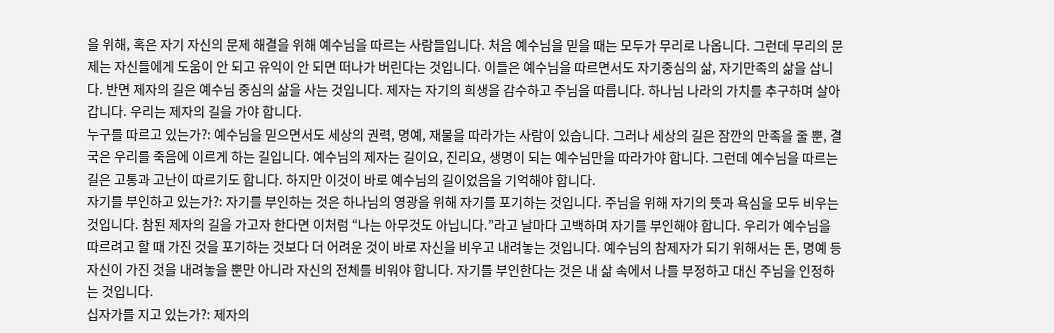을 위해, 혹은 자기 자신의 문제 해결을 위해 예수님을 따르는 사람들입니다. 처음 예수님을 믿을 때는 모두가 무리로 나옵니다. 그런데 무리의 문제는 자신들에게 도움이 안 되고 유익이 안 되면 떠나가 버린다는 것입니다. 이들은 예수님을 따르면서도 자기중심의 삶, 자기만족의 삶을 삽니다. 반면 제자의 길은 예수님 중심의 삶을 사는 것입니다. 제자는 자기의 희생을 감수하고 주님을 따릅니다. 하나님 나라의 가치를 추구하며 살아갑니다. 우리는 제자의 길을 가야 합니다.
누구를 따르고 있는가?: 예수님을 믿으면서도 세상의 권력, 명예, 재물을 따라가는 사람이 있습니다. 그러나 세상의 길은 잠깐의 만족을 줄 뿐, 결국은 우리를 죽음에 이르게 하는 길입니다. 예수님의 제자는 길이요, 진리요, 생명이 되는 예수님만을 따라가야 합니다. 그런데 예수님을 따르는 길은 고통과 고난이 따르기도 합니다. 하지만 이것이 바로 예수님의 길이었음을 기억해야 합니다.
자기를 부인하고 있는가?: 자기를 부인하는 것은 하나님의 영광을 위해 자기를 포기하는 것입니다. 주님을 위해 자기의 뜻과 욕심을 모두 비우는 것입니다. 참된 제자의 길을 가고자 한다면 이처럼 “나는 아무것도 아닙니다.”라고 날마다 고백하며 자기를 부인해야 합니다. 우리가 예수님을 따르려고 할 때 가진 것을 포기하는 것보다 더 어려운 것이 바로 자신을 비우고 내려놓는 것입니다. 예수님의 참제자가 되기 위해서는 돈, 명예 등 자신이 가진 것을 내려놓을 뿐만 아니라 자신의 전체를 비워야 합니다. 자기를 부인한다는 것은 내 삶 속에서 나를 부정하고 대신 주님을 인정하는 것입니다.
십자가를 지고 있는가?: 제자의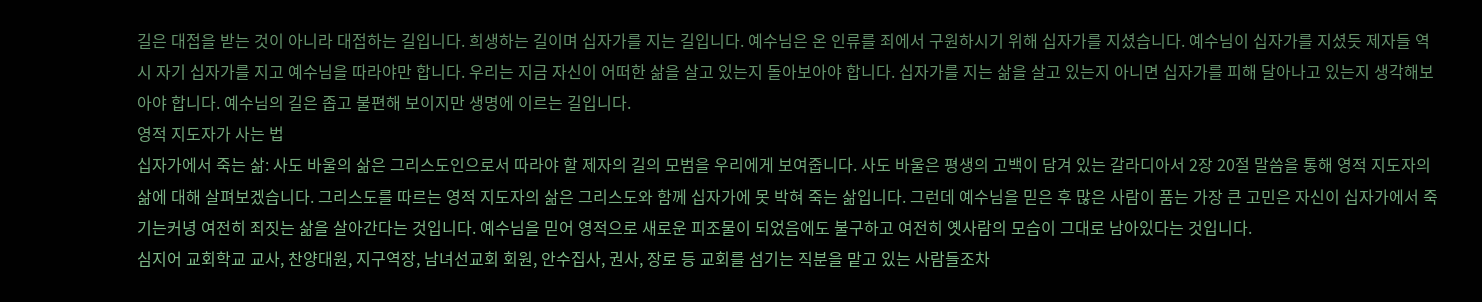길은 대접을 받는 것이 아니라 대접하는 길입니다. 희생하는 길이며 십자가를 지는 길입니다. 예수님은 온 인류를 죄에서 구원하시기 위해 십자가를 지셨습니다. 예수님이 십자가를 지셨듯 제자들 역시 자기 십자가를 지고 예수님을 따라야만 합니다. 우리는 지금 자신이 어떠한 삶을 살고 있는지 돌아보아야 합니다. 십자가를 지는 삶을 살고 있는지 아니면 십자가를 피해 달아나고 있는지 생각해보아야 합니다. 예수님의 길은 좁고 불편해 보이지만 생명에 이르는 길입니다.
영적 지도자가 사는 법
십자가에서 죽는 삶: 사도 바울의 삶은 그리스도인으로서 따라야 할 제자의 길의 모범을 우리에게 보여줍니다. 사도 바울은 평생의 고백이 담겨 있는 갈라디아서 2장 20절 말씀을 통해 영적 지도자의 삶에 대해 살펴보겠습니다. 그리스도를 따르는 영적 지도자의 삶은 그리스도와 함께 십자가에 못 박혀 죽는 삶입니다. 그런데 예수님을 믿은 후 많은 사람이 품는 가장 큰 고민은 자신이 십자가에서 죽기는커녕 여전히 죄짓는 삶을 살아간다는 것입니다. 예수님을 믿어 영적으로 새로운 피조물이 되었음에도 불구하고 여전히 옛사람의 모습이 그대로 남아있다는 것입니다.
심지어 교회학교 교사, 찬양대원, 지구역장, 남녀선교회 회원, 안수집사, 권사, 장로 등 교회를 섬기는 직분을 맡고 있는 사람들조차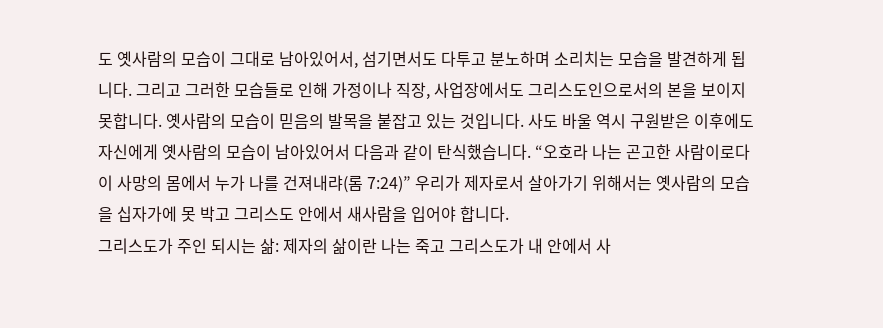도 옛사람의 모습이 그대로 남아있어서, 섬기면서도 다투고 분노하며 소리치는 모습을 발견하게 됩니다. 그리고 그러한 모습들로 인해 가정이나 직장, 사업장에서도 그리스도인으로서의 본을 보이지 못합니다. 옛사람의 모습이 믿음의 발목을 붙잡고 있는 것입니다. 사도 바울 역시 구원받은 이후에도 자신에게 옛사람의 모습이 남아있어서 다음과 같이 탄식했습니다. “오호라 나는 곤고한 사람이로다 이 사망의 몸에서 누가 나를 건져내랴(롬 7:24)” 우리가 제자로서 살아가기 위해서는 옛사람의 모습을 십자가에 못 박고 그리스도 안에서 새사람을 입어야 합니다.
그리스도가 주인 되시는 삶: 제자의 삶이란 나는 죽고 그리스도가 내 안에서 사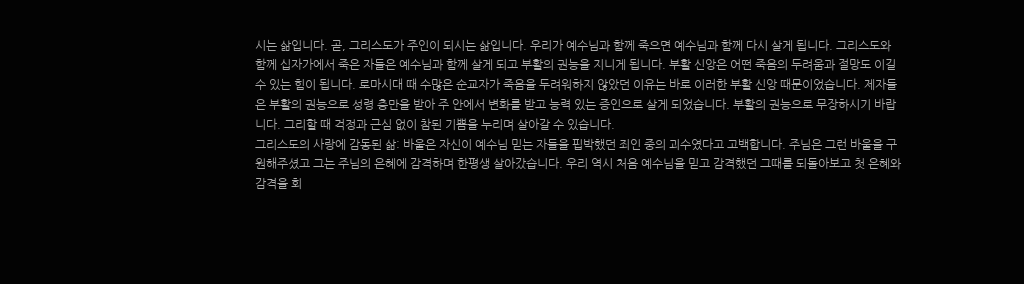시는 삶입니다. 곧, 그리스도가 주인이 되시는 삶입니다. 우리가 예수님과 함께 죽으면 예수님과 함께 다시 살게 됩니다. 그리스도와 함께 십자가에서 죽은 자들은 예수님과 함께 살게 되고 부활의 권능을 지니게 됩니다. 부활 신앙은 어떤 죽음의 두려움과 절망도 이길 수 있는 힘이 됩니다. 로마시대 때 수많은 순교자가 죽음을 두려워하지 않았던 이유는 바로 이러한 부활 신앙 때문이었습니다. 제자들은 부활의 권능으로 성령 충만을 받아 주 안에서 변화를 받고 능력 있는 증인으로 살게 되었습니다. 부활의 권능으로 무장하시기 바랍니다. 그리할 때 걱정과 근심 없이 참된 기쁨을 누리며 살아갈 수 있습니다.
그리스도의 사랑에 감동된 삶: 바울은 자신이 예수님 믿는 자들을 핍박했던 죄인 중의 괴수였다고 고백합니다. 주님은 그런 바울을 구원해주셨고 그는 주님의 은혜에 감격하며 한평생 살아갔습니다. 우리 역시 처음 예수님을 믿고 감격했던 그때를 되돌아보고 첫 은혜와 감격을 회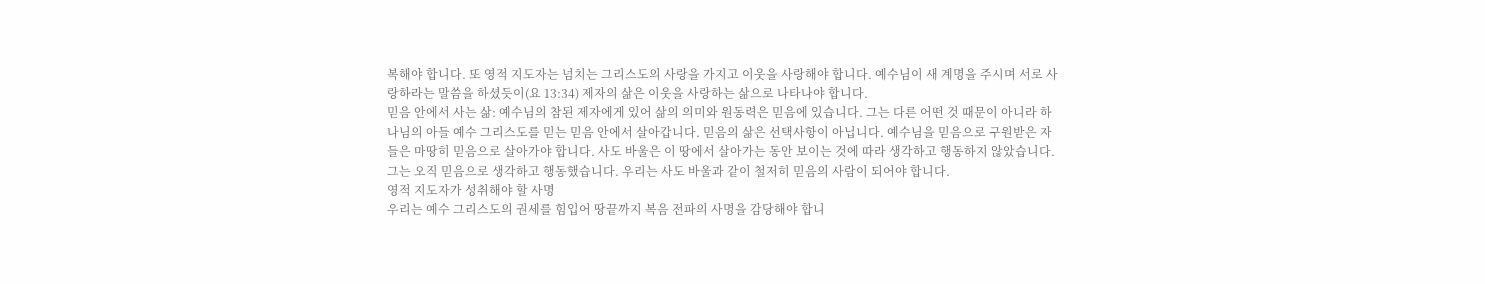복해야 합니다. 또 영적 지도자는 넘치는 그리스도의 사랑을 가지고 이웃을 사랑해야 합니다. 예수님이 새 계명을 주시며 서로 사랑하라는 말씀을 하셨듯이(요 13:34) 제자의 삶은 이웃을 사랑하는 삶으로 나타나야 합니다.
믿음 안에서 사는 삶: 예수님의 참된 제자에게 있어 삶의 의미와 원동력은 믿음에 있습니다. 그는 다른 어떤 것 때문이 아니라 하나님의 아들 예수 그리스도를 믿는 믿음 안에서 살아갑니다. 믿음의 삶은 선택사항이 아닙니다. 예수님을 믿음으로 구원받은 자들은 마땅히 믿음으로 살아가야 합니다. 사도 바울은 이 땅에서 살아가는 동안 보이는 것에 따라 생각하고 행동하지 않았습니다. 그는 오직 믿음으로 생각하고 행동했습니다. 우리는 사도 바울과 같이 철저히 믿음의 사람이 되어야 합니다.
영적 지도자가 성취해야 할 사명
우리는 예수 그리스도의 권세를 힘입어 땅끝까지 복음 전파의 사명을 감당해야 합니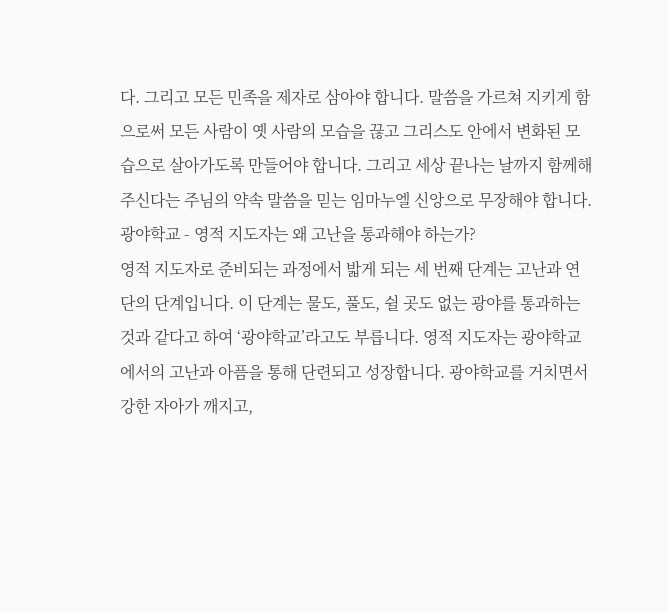다. 그리고 모든 민족을 제자로 삼아야 합니다. 말씀을 가르쳐 지키게 함으로써 모든 사람이 옛 사람의 모습을 끊고 그리스도 안에서 변화된 모습으로 살아가도록 만들어야 합니다. 그리고 세상 끝나는 날까지 함께해주신다는 주님의 약속 말씀을 믿는 임마누엘 신앙으로 무장해야 합니다.
광야학교 - 영적 지도자는 왜 고난을 통과해야 하는가?
영적 지도자로 준비되는 과정에서 밟게 되는 세 번째 단계는 고난과 연단의 단계입니다. 이 단계는 물도, 풀도, 쉴 곳도 없는 광야를 통과하는 것과 같다고 하여 ‘광야학교’라고도 부릅니다. 영적 지도자는 광야학교에서의 고난과 아픔을 통해 단련되고 성장합니다. 광야학교를 거치면서 강한 자아가 깨지고,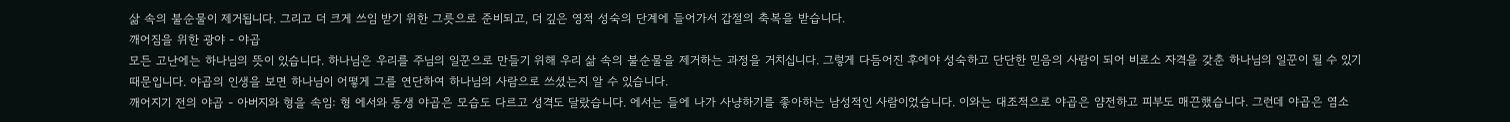삶 속의 불순물이 제거됩니다. 그리고 더 크게 쓰임 받기 위한 그릇으로 준비되고, 더 깊은 영적 성숙의 단계에 들어가서 갑절의 축복을 받습니다.
깨어짐을 위한 광야 - 야곱
모든 고난에는 하나님의 뜻이 있습니다. 하나님은 우리를 주님의 일꾼으로 만들기 위해 우리 삶 속의 불순물을 제거하는 과정을 거치십니다. 그렇게 다듬어진 후에야 성숙하고 단단한 믿음의 사람이 되어 비로소 자격을 갖춘 하나님의 일꾼이 될 수 있기 때문입니다. 야곱의 인생을 보면 하나님이 어떻게 그를 연단하여 하나님의 사람으로 쓰셨는지 알 수 있습니다.
깨어지기 전의 야곱 - 아버지와 형을 속임: 형 에서와 동생 야곱은 모습도 다르고 성격도 달랐습니다. 에서는 들에 나가 사냥하기를 좋아하는 남성적인 사람이었습니다. 이와는 대조적으로 야곱은 얌전하고 피부도 매끈했습니다. 그런데 야곱은 염소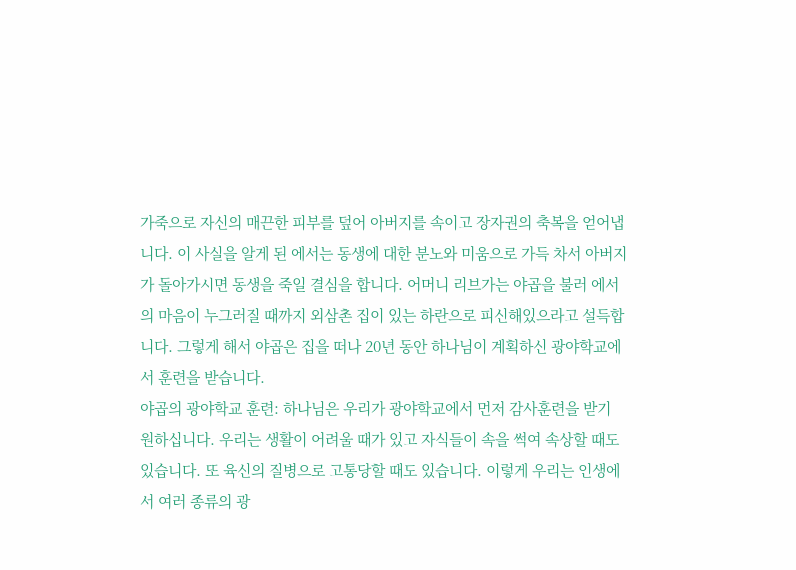가죽으로 자신의 매끈한 피부를 덮어 아버지를 속이고 장자권의 축복을 얻어냅니다. 이 사실을 알게 된 에서는 동생에 대한 분노와 미움으로 가득 차서 아버지가 돌아가시면 동생을 죽일 결심을 합니다. 어머니 리브가는 야곱을 불러 에서의 마음이 누그러질 때까지 외삼촌 집이 있는 하란으로 피신해있으라고 설득합니다. 그렇게 해서 야곱은 집을 떠나 20년 동안 하나님이 계획하신 광야학교에서 훈련을 받습니다.
야곱의 광야학교 훈련: 하나님은 우리가 광야학교에서 먼저 감사훈련을 받기 원하십니다. 우리는 생활이 어려울 때가 있고 자식들이 속을 썩여 속상할 때도 있습니다. 또 육신의 질병으로 고통당할 때도 있습니다. 이렇게 우리는 인생에서 여러 종류의 광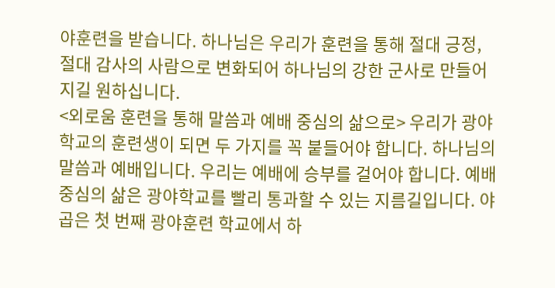야훈련을 받습니다. 하나님은 우리가 훈련을 통해 절대 긍정, 절대 감사의 사람으로 변화되어 하나님의 강한 군사로 만들어지길 원하십니다.
<외로움 훈련을 통해 말씀과 예배 중심의 삶으로> 우리가 광야학교의 훈련생이 되면 두 가지를 꼭 붙들어야 합니다. 하나님의 말씀과 예배입니다. 우리는 예배에 승부를 걸어야 합니다. 예배 중심의 삶은 광야학교를 빨리 통과할 수 있는 지름길입니다. 야곱은 첫 번째 광야훈련 학교에서 하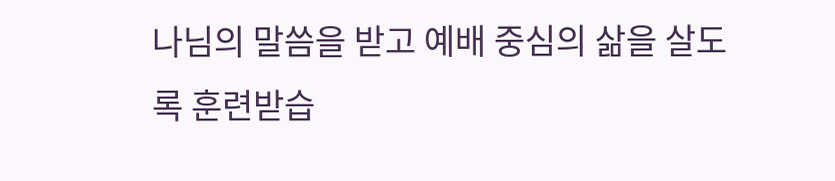나님의 말씀을 받고 예배 중심의 삶을 살도록 훈련받습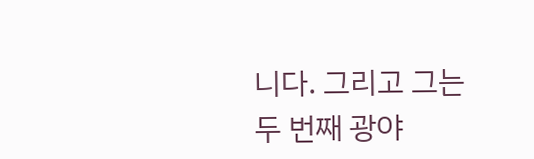니다. 그리고 그는 두 번째 광야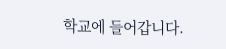학교에 들어갑니다.